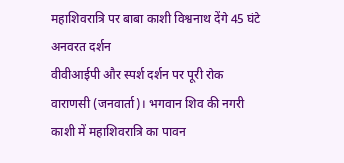महाशिवरात्रि पर बाबा काशी विश्वनाथ देंगे 45 घंटे अनवरत दर्शन
वीवीआईपी और स्पर्श दर्शन पर पूरी रोक
वाराणसी (जनवार्ता)। भगवान शिव की नगरी काशी में महाशिवरात्रि का पावन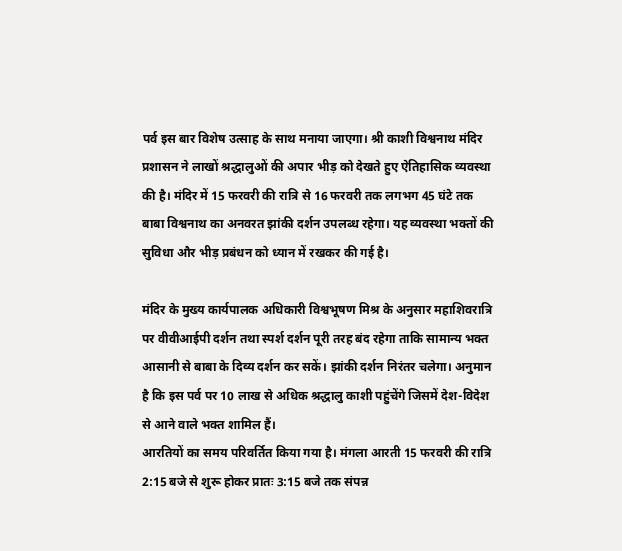पर्व इस बार विशेष उत्साह के साथ मनाया जाएगा। श्री काशी विश्वनाथ मंदिर प्रशासन ने लाखों श्रद्धालुओं की अपार भीड़ को देखते हुए ऐतिहासिक व्यवस्था की है। मंदिर में 15 फरवरी की रात्रि से 16 फरवरी तक लगभग 45 घंटे तक बाबा विश्वनाथ का अनवरत झांकी दर्शन उपलब्ध रहेगा। यह व्यवस्था भक्तों की सुविधा और भीड़ प्रबंधन को ध्यान में रखकर की गई है।

मंदिर के मुख्य कार्यपालक अधिकारी विश्वभूषण मिश्र के अनुसार महाशिवरात्रि पर वीवीआईपी दर्शन तथा स्पर्श दर्शन पूरी तरह बंद रहेगा ताकि सामान्य भक्त आसानी से बाबा के दिव्य दर्शन कर सकें। झांकी दर्शन निरंतर चलेगा। अनुमान है कि इस पर्व पर 10 लाख से अधिक श्रद्धालु काशी पहुंचेंगे जिसमें देश-विदेश से आने वाले भक्त शामिल हैं।
आरतियों का समय परिवर्तित किया गया है। मंगला आरती 15 फरवरी की रात्रि 2:15 बजे से शुरू होकर प्रातः 3:15 बजे तक संपन्न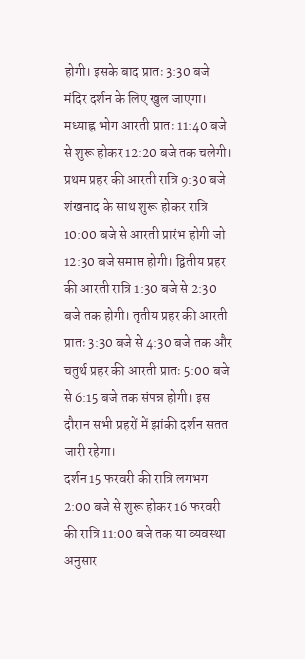होगी। इसके बाद प्रातः 3:30 बजे मंदिर दर्शन के लिए खुल जाएगा। मध्याह्न भोग आरती प्रातः 11:40 बजे से शुरू होकर 12:20 बजे तक चलेगी। प्रथम प्रहर की आरती रात्रि 9:30 बजे शंखनाद के साथ शुरू होकर रात्रि 10:00 बजे से आरती प्रारंभ होगी जो 12:30 बजे समाप्त होगी। द्वितीय प्रहर की आरती रात्रि 1:30 बजे से 2:30 बजे तक होगी। तृतीय प्रहर की आरती प्रातः 3:30 बजे से 4:30 बजे तक और चतुर्थ प्रहर की आरती प्रातः 5:00 बजे से 6:15 बजे तक संपन्न होगी। इस दौरान सभी प्रहरों में झांकी दर्शन सतत जारी रहेगा।
दर्शन 15 फरवरी की रात्रि लगभग 2:00 बजे से शुरू होकर 16 फरवरी की रात्रि 11:00 बजे तक या व्यवस्था अनुसार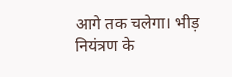आगे तक चलेगा। भीड़ नियंत्रण के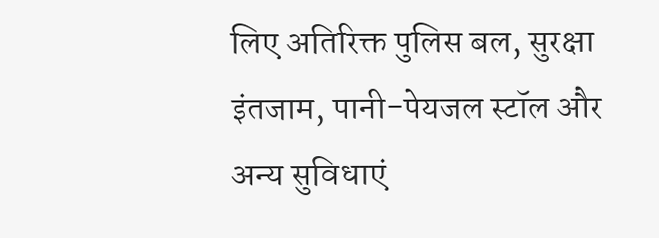लिए अतिरिक्त पुलिस बल, सुरक्षा इंतजाम, पानी-पेयजल स्टॉल और अन्य सुविधाएं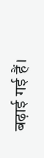बढ़ाई गई हैं।